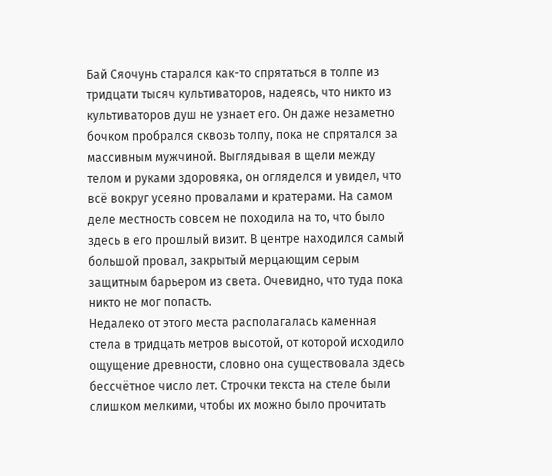Бай Сяочунь старался как-то спрятаться в толпе из тридцати тысяч культиваторов, надеясь, что никто из культиваторов душ не узнает его. Он даже незаметно бочком пробрался сквозь толпу, пока не спрятался за массивным мужчиной. Выглядывая в щели между телом и руками здоровяка, он огляделся и увидел, что всё вокруг усеяно провалами и кратерами. На самом деле местность совсем не походила на то, что было здесь в его прошлый визит. В центре находился самый большой провал, закрытый мерцающим серым защитным барьером из света. Очевидно, что туда пока никто не мог попасть.
Недалеко от этого места располагалась каменная стела в тридцать метров высотой, от которой исходило ощущение древности, словно она существовала здесь бессчётное число лет. Строчки текста на стеле были слишком мелкими, чтобы их можно было прочитать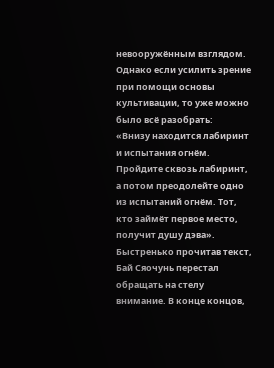невооружённым взглядом. Однако если усилить зрение при помощи основы культивации, то уже можно было всё разобрать:
«Внизу находится лабиринт и испытания огнём. Пройдите сквозь лабиринт, а потом преодолейте одно из испытаний огнём. Тот, кто займёт первое место, получит душу дэва». Быстренько прочитав текст, Бай Сяочунь перестал обращать на стелу внимание. В конце концов,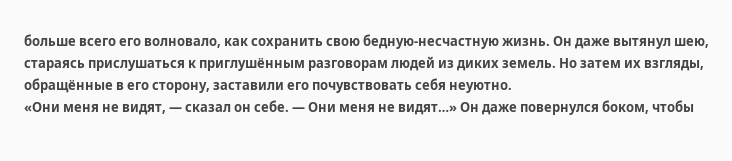больше всего его волновало, как сохранить свою бедную-несчастную жизнь. Он даже вытянул шею, стараясь прислушаться к приглушённым разговорам людей из диких земель. Но затем их взгляды, обращённые в его сторону, заставили его почувствовать себя неуютно.
«Они меня не видят, — сказал он себе. — Они меня не видят…» Он даже повернулся боком, чтобы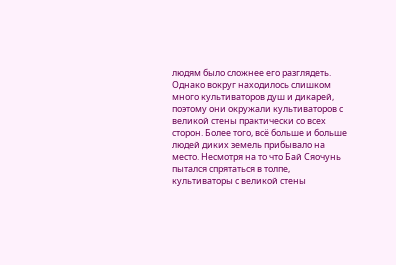людям было сложнее его разглядеть. Однако вокруг находилось слишком много культиваторов душ и дикарей, поэтому они окружали культиваторов с великой стены практически со всех сторон. Более того, всё больше и больше людей диких земель прибывало на место. Несмотря на то что Бай Сяочунь пытался спрятаться в толпе, культиваторы с великой стены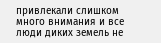привлекали слишком много внимания и все люди диких земель не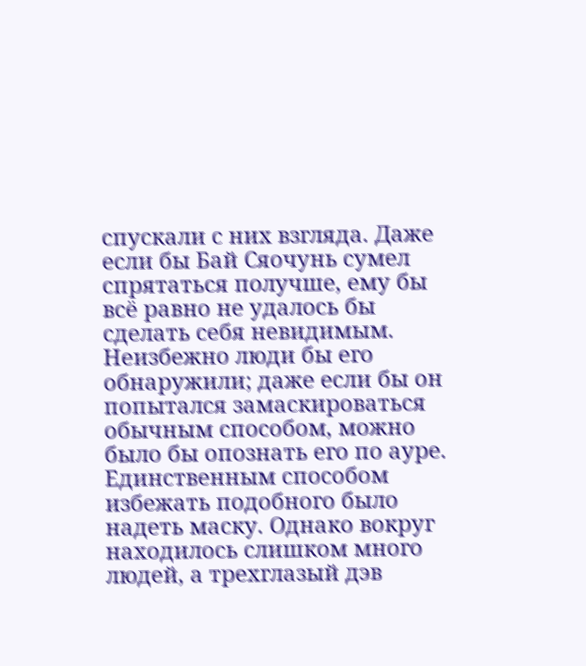спускали с них взгляда. Даже если бы Бай Сяочунь сумел спрятаться получше, ему бы всё равно не удалось бы сделать себя невидимым. Неизбежно люди бы его обнаружили; даже если бы он попытался замаскироваться обычным способом, можно было бы опознать его по ауре.
Единственным способом избежать подобного было надеть маску. Однако вокруг находилось слишком много людей, а трехглазый дэв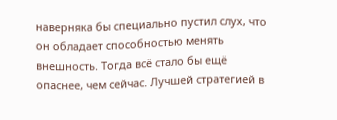наверняка бы специально пустил слух, что он обладает способностью менять внешность. Тогда всё стало бы ещё опаснее, чем сейчас. Лучшей стратегией в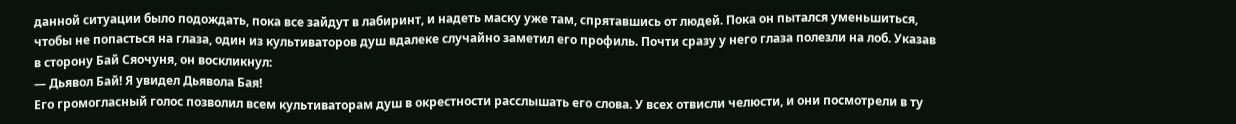данной ситуации было подождать, пока все зайдут в лабиринт, и надеть маску уже там, спрятавшись от людей. Пока он пытался уменьшиться, чтобы не попасться на глаза, один из культиваторов душ вдалеке случайно заметил его профиль. Почти сразу у него глаза полезли на лоб. Указав в сторону Бай Сяочуня, он воскликнул:
— Дьявол Бай! Я увидел Дьявола Бая!
Его громогласный голос позволил всем культиваторам душ в окрестности расслышать его слова. У всех отвисли челюсти, и они посмотрели в ту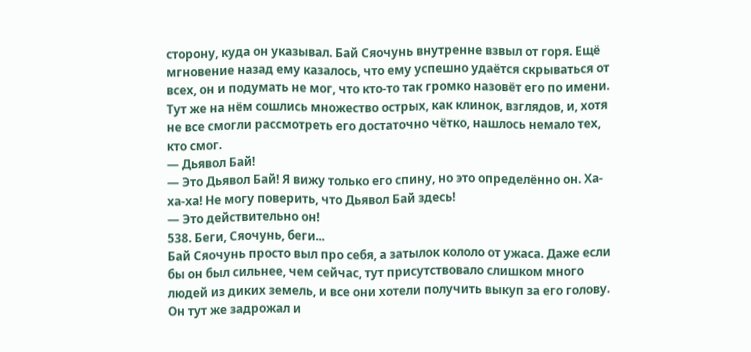сторону, куда он указывал. Бай Сяочунь внутренне взвыл от горя. Ещё мгновение назад ему казалось, что ему успешно удаётся скрываться от всех, он и подумать не мог, что кто-то так громко назовёт его по имени. Тут же на нём сошлись множество острых, как клинок, взглядов, и, хотя не все смогли рассмотреть его достаточно чётко, нашлось немало тех, кто смог.
— Дьявол Бай!
— Это Дьявол Бай! Я вижу только его спину, но это определённо он. Ха-ха-ха! Не могу поверить, что Дьявол Бай здесь!
— Это действительно он!
538. Беги, Сяочунь, беги...
Бай Сяочунь просто выл про себя, а затылок кололо от ужаса. Даже если бы он был сильнее, чем сейчас, тут присутствовало слишком много людей из диких земель, и все они хотели получить выкуп за его голову. Он тут же задрожал и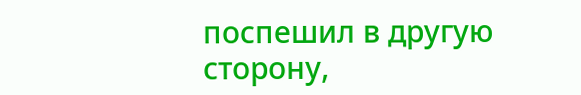поспешил в другую сторону,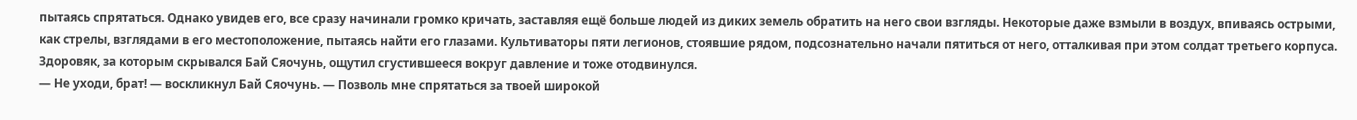пытаясь спрятаться. Однако увидев его, все сразу начинали громко кричать, заставляя ещё больше людей из диких земель обратить на него свои взгляды. Некоторые даже взмыли в воздух, впиваясь острыми, как стрелы, взглядами в его местоположение, пытаясь найти его глазами. Культиваторы пяти легионов, стоявшие рядом, подсознательно начали пятиться от него, отталкивая при этом солдат третьего корпуса. Здоровяк, за которым скрывался Бай Сяочунь, ощутил сгустившееся вокруг давление и тоже отодвинулся.
— Не уходи, брат! — воскликнул Бай Сяочунь. — Позволь мне спрятаться за твоей широкой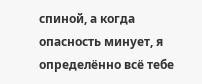спиной, а когда опасность минует, я определённо всё тебе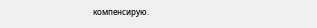компенсирую.